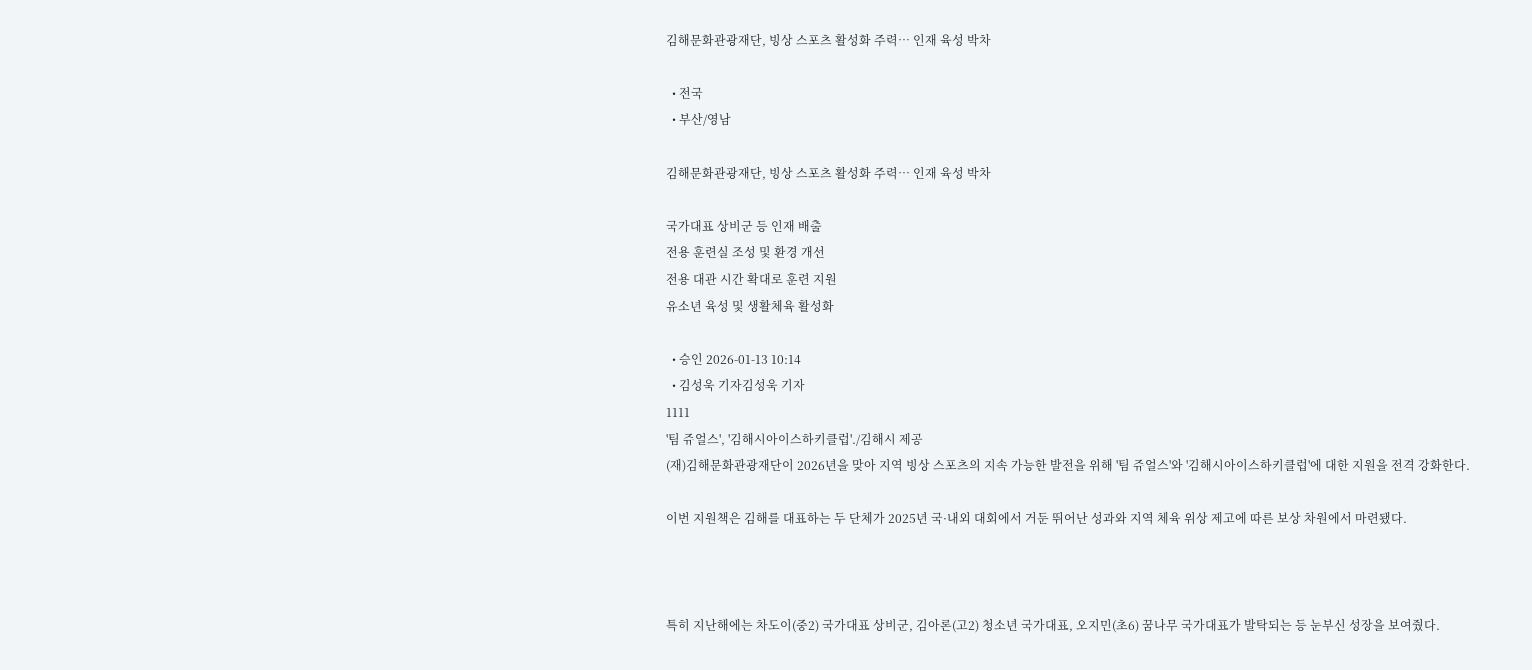김해문화관광재단, 빙상 스포츠 활성화 주력… 인재 육성 박차

  • 전국
  • 부산/영남

김해문화관광재단, 빙상 스포츠 활성화 주력… 인재 육성 박차

국가대표 상비군 등 인재 배출
전용 훈련실 조성 및 환경 개선
전용 대관 시간 확대로 훈련 지원
유소년 육성 및 생활체육 활성화

  • 승인 2026-01-13 10:14
  • 김성욱 기자김성욱 기자
1111
'팀 쥬얼스', '김해시아이스하키클럽'./김해시 제공
(재)김해문화관광재단이 2026년을 맞아 지역 빙상 스포츠의 지속 가능한 발전을 위해 '팀 쥬얼스'와 '김해시아이스하키클럽'에 대한 지원을 전격 강화한다.

이번 지원책은 김해를 대표하는 두 단체가 2025년 국·내외 대회에서 거둔 뛰어난 성과와 지역 체육 위상 제고에 따른 보상 차원에서 마련됐다.



특히 지난해에는 차도이(중2) 국가대표 상비군, 김아론(고2) 청소년 국가대표, 오지민(초6) 꿈나무 국가대표가 발탁되는 등 눈부신 성장을 보여줬다.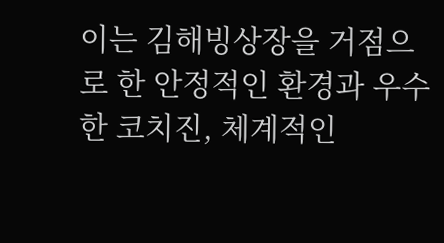이는 김해빙상장을 거점으로 한 안정적인 환경과 우수한 코치진, 체계적인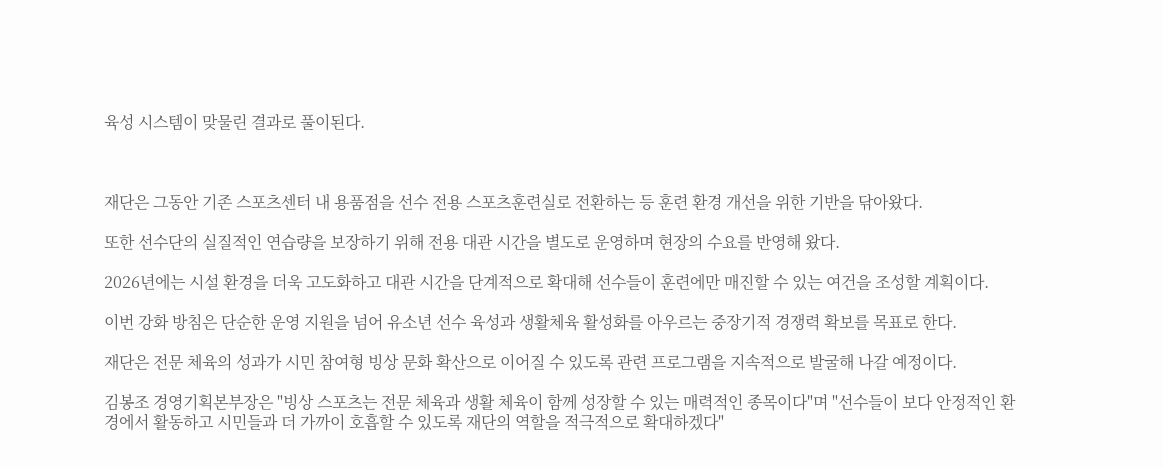육성 시스템이 맞물린 결과로 풀이된다.



재단은 그동안 기존 스포츠센터 내 용품점을 선수 전용 스포츠훈련실로 전환하는 등 훈련 환경 개선을 위한 기반을 닦아왔다.

또한 선수단의 실질적인 연습량을 보장하기 위해 전용 대관 시간을 별도로 운영하며 현장의 수요를 반영해 왔다.

2026년에는 시설 환경을 더욱 고도화하고 대관 시간을 단계적으로 확대해 선수들이 훈련에만 매진할 수 있는 여건을 조성할 계획이다.

이번 강화 방침은 단순한 운영 지원을 넘어 유소년 선수 육성과 생활체육 활성화를 아우르는 중장기적 경쟁력 확보를 목표로 한다.

재단은 전문 체육의 성과가 시민 참여형 빙상 문화 확산으로 이어질 수 있도록 관련 프로그램을 지속적으로 발굴해 나갈 예정이다.

김봉조 경영기획본부장은 "빙상 스포츠는 전문 체육과 생활 체육이 함께 성장할 수 있는 매력적인 종목이다"며 "선수들이 보다 안정적인 환경에서 활동하고 시민들과 더 가까이 호흡할 수 있도록 재단의 역할을 적극적으로 확대하겠다"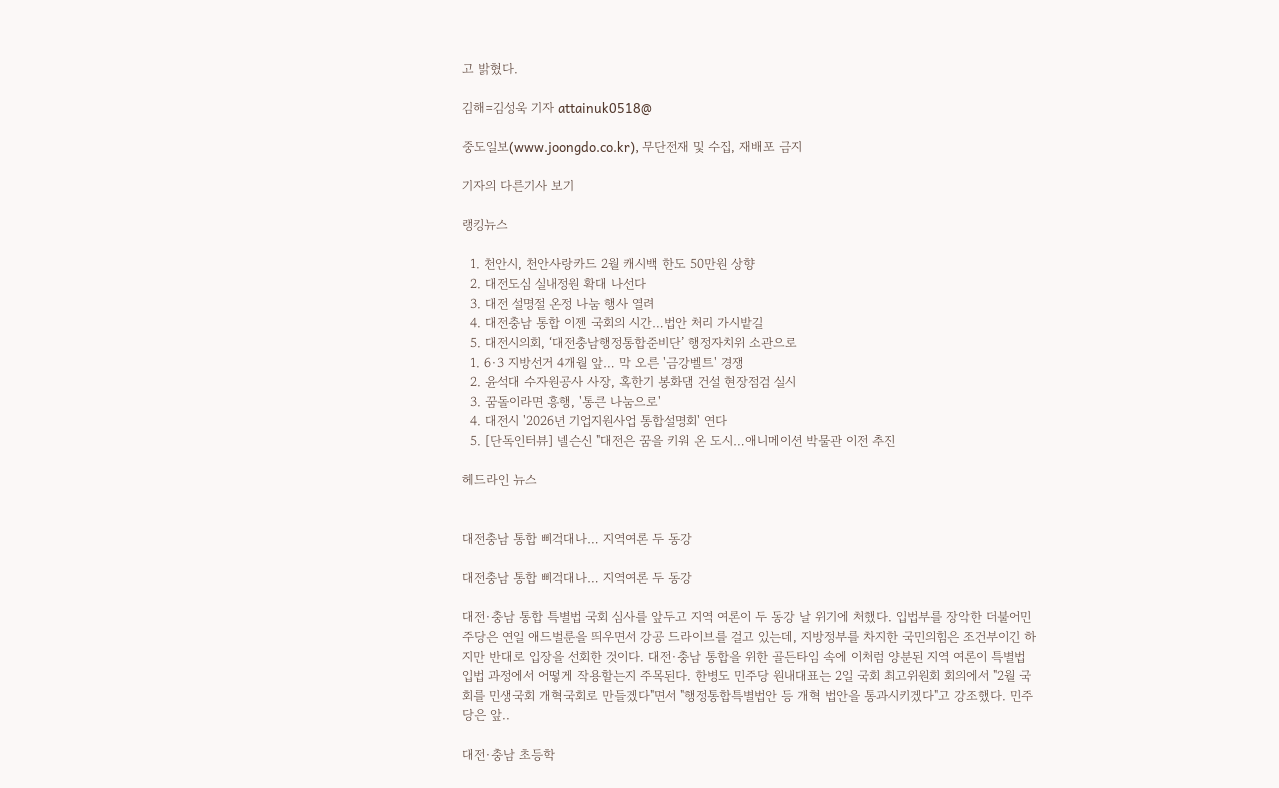고 밝혔다.

김해=김성욱 기자 attainuk0518@

중도일보(www.joongdo.co.kr), 무단전재 및 수집, 재배포 금지

기자의 다른기사 보기

랭킹뉴스

  1. 천안시, 천안사랑카드 2월 캐시백 한도 50만원 상향
  2. 대전도심 실내정원 확대 나선다
  3. 대전 설명절 온정 나눔 행사 열려
  4. 대전충남 통합 이젠 국회의 시간…법안 처리 가시밭길
  5. 대전시의회, ‘대전충남행정통합준비단’ 행정자치위 소관으로
  1. 6·3 지방선거 4개월 앞… 막 오른 '금강벨트' 경쟁
  2. 윤석대 수자원공사 사장, 혹한기 봉화댐 건설 현장점검 실시
  3. 꿈돌이라면 흥행, '통큰 나눔으로'
  4. 대전시 '2026년 기업지원사업 통합설명회' 연다
  5. [단독인터뷰] 넬슨신 "대전은 꿈을 키워 온 도시…애니메이션 박물관 이전 추진

헤드라인 뉴스


대전충남 통합 삐걱대나… 지역여론 두 동강

대전충남 통합 삐걱대나… 지역여론 두 동강

대전·충남 통합 특별법 국회 심사를 앞두고 지역 여론이 두 동강 날 위기에 처했다. 입법부를 장악한 더불어민주당은 연일 애드벌룬을 띄우면서 강공 드라이브를 걸고 있는데, 지방정부를 차지한 국민의힘은 조건부이긴 하지만 반대로 입장을 선회한 것이다. 대전·충남 통합을 위한 골든타임 속에 이처럼 양분된 지역 여론이 특별법 입법 과정에서 어떻게 작용할는지 주목된다. 한병도 민주당 원내대표는 2일 국회 최고위원회 회의에서 "2월 국회를 민생국회 개혁국회로 만들겠다"면서 "행정통합특별법안 등 개혁 법안을 통과시키겠다"고 강조했다. 민주당은 앞..

대전·충남 초등학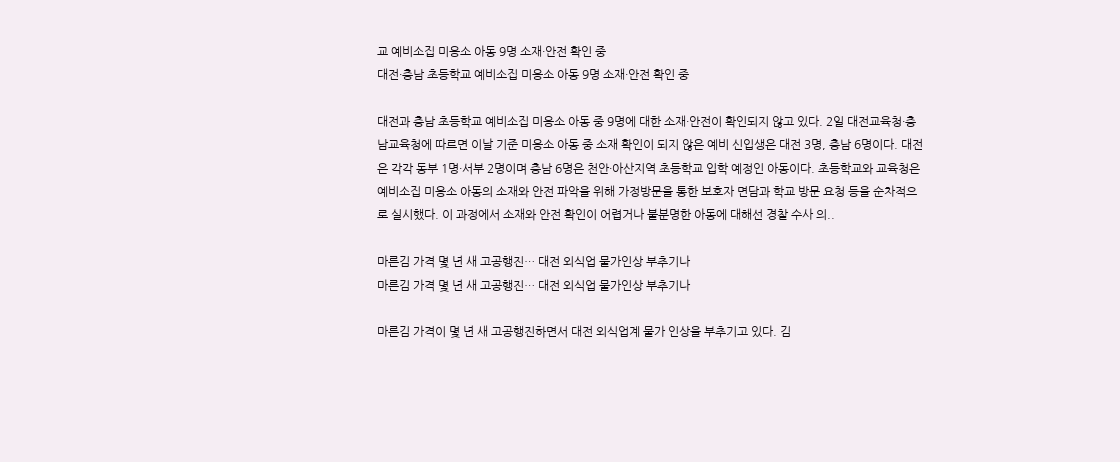교 예비소집 미응소 아동 9명 소재·안전 확인 중
대전·충남 초등학교 예비소집 미응소 아동 9명 소재·안전 확인 중

대전과 충남 초등학교 예비소집 미응소 아동 중 9명에 대한 소재·안전이 확인되지 않고 있다. 2일 대전교육청·충남교육청에 따르면 이날 기준 미응소 아동 중 소재 확인이 되지 않은 예비 신입생은 대전 3명, 충남 6명이다. 대전은 각각 동부 1명·서부 2명이며 충남 6명은 천안·아산지역 초등학교 입학 예정인 아동이다. 초등학교와 교육청은 예비소집 미응소 아동의 소재와 안전 파악을 위해 가정방문을 통한 보호자 면담과 학교 방문 요청 등을 순차적으로 실시했다. 이 과정에서 소재와 안전 확인이 어렵거나 불분명한 아동에 대해선 경찰 수사 의..

마른김 가격 몇 년 새 고공행진… 대전 외식업 물가인상 부추기나
마른김 가격 몇 년 새 고공행진… 대전 외식업 물가인상 부추기나

마른김 가격이 몇 년 새 고공행진하면서 대전 외식업계 물가 인상을 부추기고 있다. 김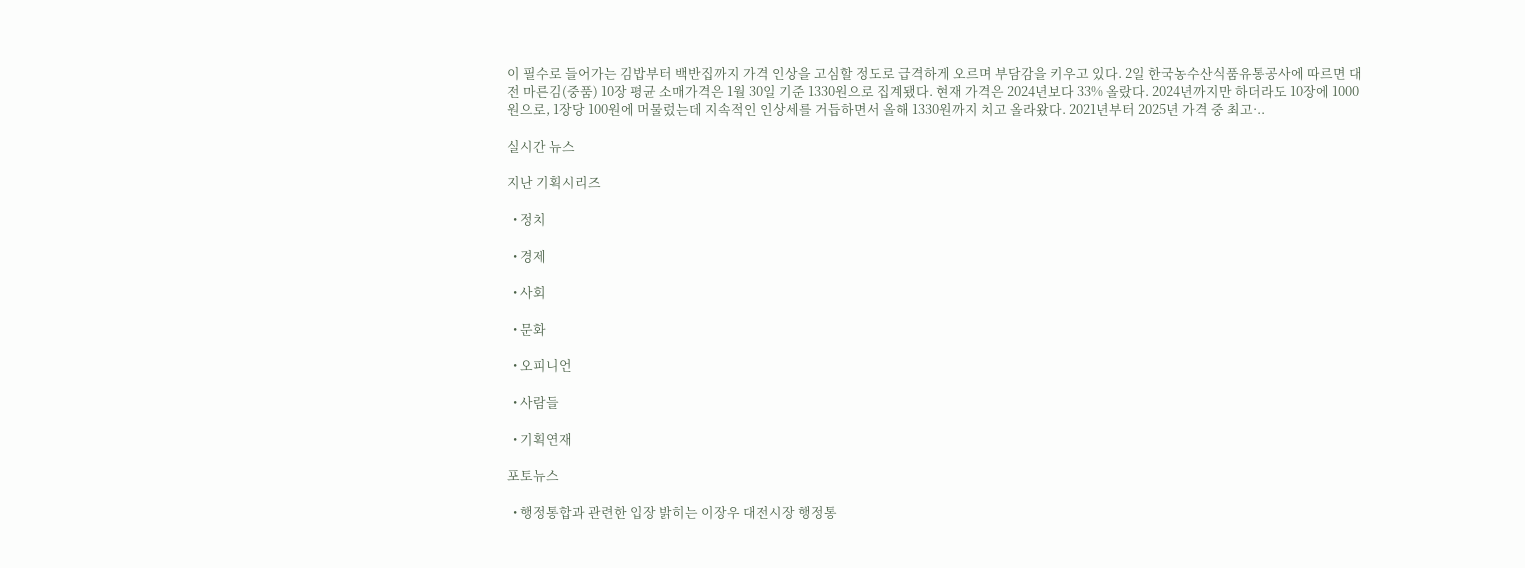이 필수로 들어가는 김밥부터 백반집까지 가격 인상을 고심할 정도로 급격하게 오르며 부담감을 키우고 있다. 2일 한국농수산식품유통공사에 따르면 대전 마른김(중품) 10장 평균 소매가격은 1월 30일 기준 1330원으로 집계됐다. 현재 가격은 2024년보다 33% 올랐다. 2024년까지만 하더라도 10장에 1000원으로, 1장당 100원에 머물렀는데 지속적인 인상세를 거듭하면서 올해 1330원까지 치고 올라왔다. 2021년부터 2025년 가격 중 최고·..

실시간 뉴스

지난 기획시리즈

  • 정치

  • 경제

  • 사회

  • 문화

  • 오피니언

  • 사람들

  • 기획연재

포토뉴스

  • 행정통합과 관련한 입장 밝히는 이장우 대전시장 행정통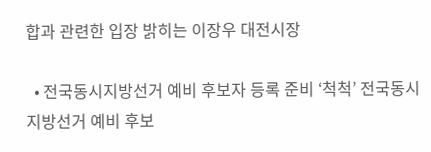합과 관련한 입장 밝히는 이장우 대전시장

  • 전국동시지방선거 예비 후보자 등록 준비 ‘척척’ 전국동시지방선거 예비 후보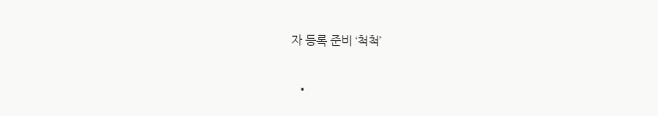자 등록 준비 ‘척척’

  •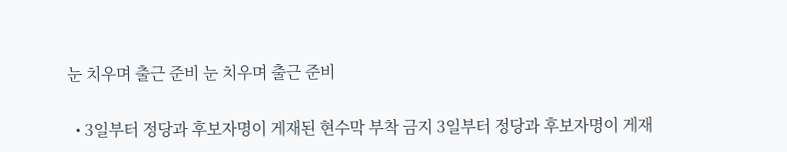눈 치우며 출근 준비 눈 치우며 출근 준비

  • 3일부터 정당과 후보자명이 게재된 현수막 부착 금지 3일부터 정당과 후보자명이 게재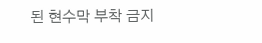된 현수막 부착 금지